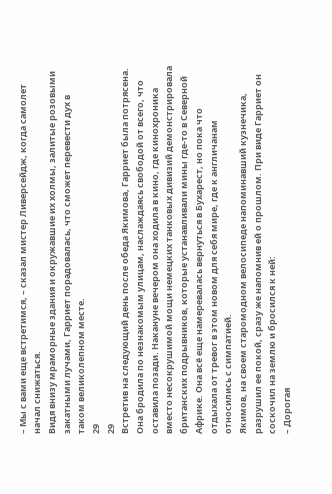– Мы с вами еще встретимся, – сказал мистер Ливерсейдж, когда самолет начал снижаться.
Видя внизу мраморные здания и окружавшие их холмы, залитые розовыми закатными лучами, Гарриет порадовалась, что сможет перевести дух в таком великолепном месте.
29
29
Встретив на следующий день после обеда Якимова, Гарриет была потрясена.
Она бродила по незнакомым улицам, наслаждаясь свободой от всего, что оставила позади. Накануне вечером она ходила в кино, где кинохроника вместо несокрушимой мощи немецких танковых дивизий демонстрировала британских подрывников, которые устанавливали мины где-то в Северной Африке. Она всё еще намеревалась вернуться в Бухарест, но пока что отдыхала от тревог в этом новом для себя мире, где к англичанам относились с симпатией.
Якимов, на своем старомодном велосипеде напоминавший кузнечика, разрушил ее покой, сразу же напомнив ей о прошлом. При виде Гарриет он соскочил на землю и бросился к ней:
– Дорогая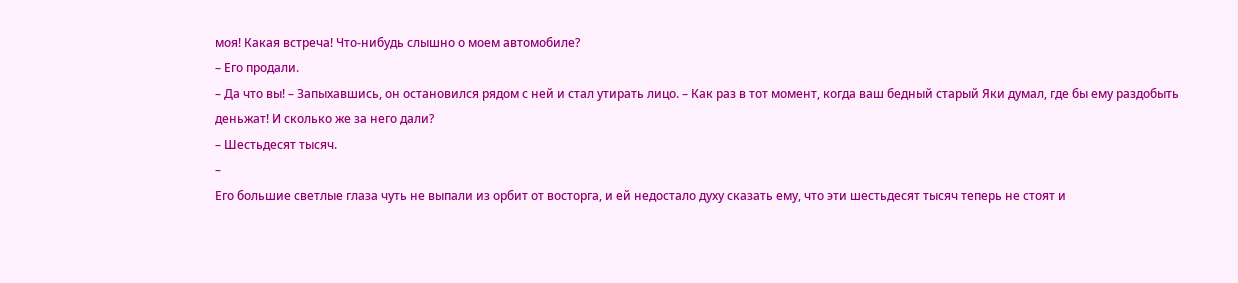моя! Какая встреча! Что-нибудь слышно о моем автомобиле?
– Его продали.
– Да что вы! – Запыхавшись, он остановился рядом с ней и стал утирать лицо. – Как раз в тот момент, когда ваш бедный старый Яки думал, где бы ему раздобыть деньжат! И сколько же за него дали?
– Шестьдесят тысяч.
–
Его большие светлые глаза чуть не выпали из орбит от восторга, и ей недостало духу сказать ему, что эти шестьдесят тысяч теперь не стоят и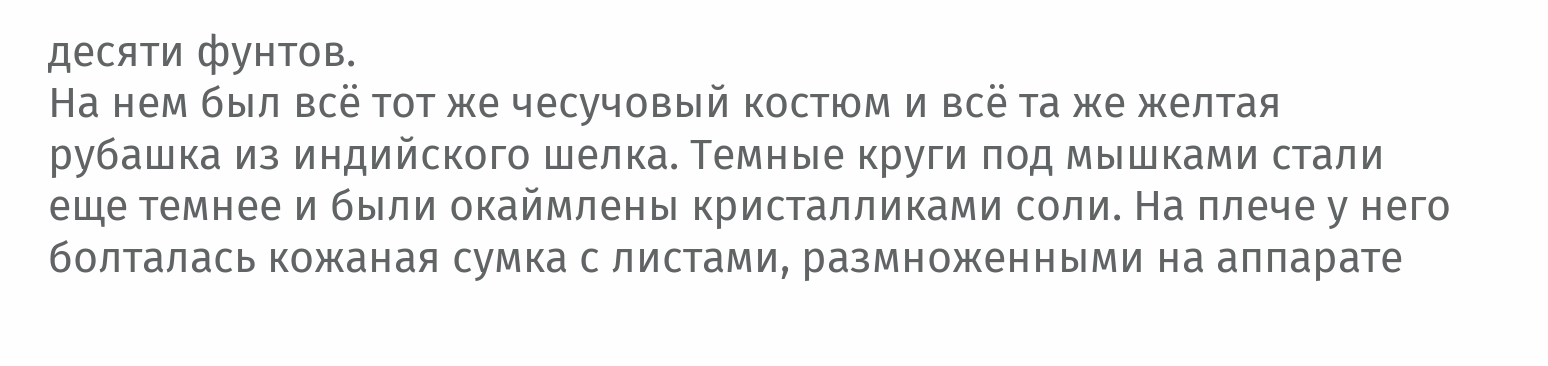десяти фунтов.
На нем был всё тот же чесучовый костюм и всё та же желтая рубашка из индийского шелка. Темные круги под мышками стали еще темнее и были окаймлены кристалликами соли. На плече у него болталась кожаная сумка с листами, размноженными на аппарате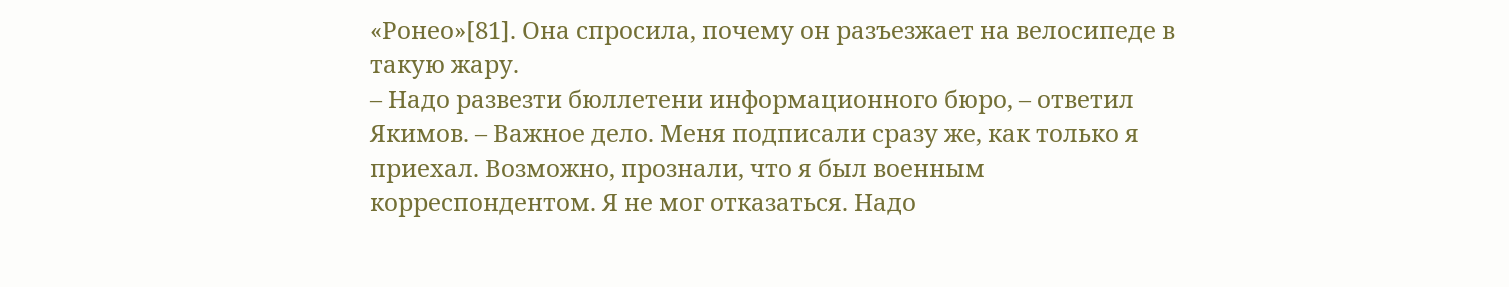«Ронео»[81]. Она спросила, почему он разъезжает на велосипеде в такую жару.
– Надо развезти бюллетени информационного бюро, – ответил Якимов. – Важное дело. Меня подписали сразу же, как только я приехал. Возможно, прознали, что я был военным корреспондентом. Я не мог отказаться. Надо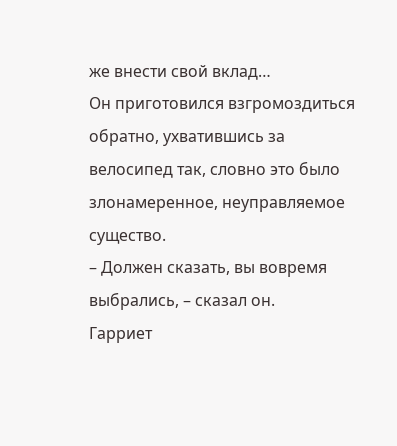же внести свой вклад…
Он приготовился взгромоздиться обратно, ухватившись за велосипед так, словно это было злонамеренное, неуправляемое существо.
– Должен сказать, вы вовремя выбрались, – сказал он.
Гарриет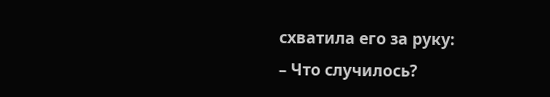схватила его за руку:
– Что случилось?